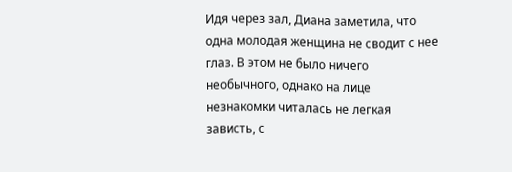Идя через зал, Диана заметила, что одна молодая женщина не сводит с нее глаз. В этом не было ничего необычного, однако на лице незнакомки читалась не легкая зависть, с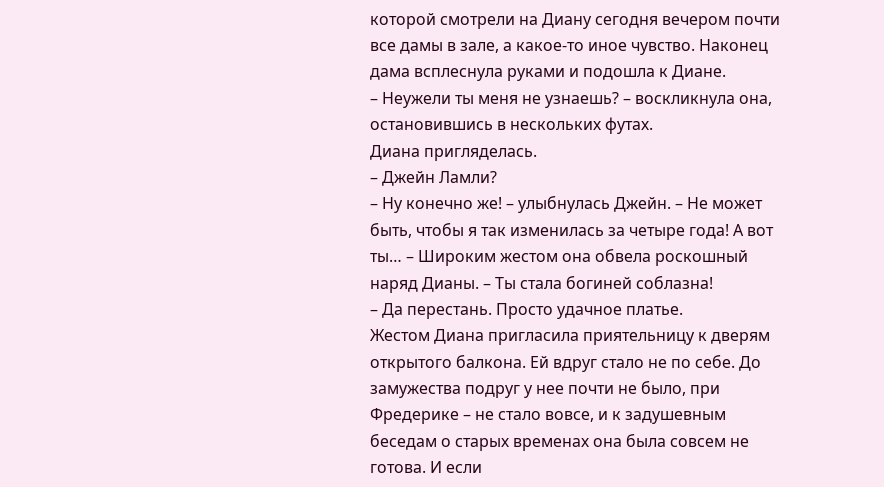которой смотрели на Диану сегодня вечером почти все дамы в зале, а какое-то иное чувство. Наконец дама всплеснула руками и подошла к Диане.
– Неужели ты меня не узнаешь? – воскликнула она, остановившись в нескольких футах.
Диана пригляделась.
– Джейн Ламли?
– Ну конечно же! – улыбнулась Джейн. – Не может быть, чтобы я так изменилась за четыре года! А вот ты… – Широким жестом она обвела роскошный наряд Дианы. – Ты стала богиней соблазна!
– Да перестань. Просто удачное платье.
Жестом Диана пригласила приятельницу к дверям открытого балкона. Ей вдруг стало не по себе. До замужества подруг у нее почти не было, при Фредерике – не стало вовсе, и к задушевным беседам о старых временах она была совсем не готова. И если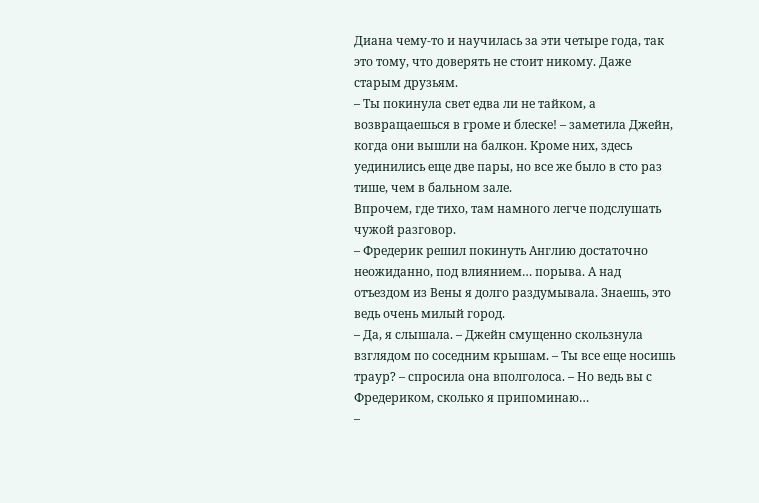Диана чему-то и научилась за эти четыре года, так это тому, что доверять не стоит никому. Даже старым друзьям.
– Ты покинула свет едва ли не тайком, а возвращаешься в громе и блеске! – заметила Джейн, когда они вышли на балкон. Кроме них, здесь уединились еще две пары, но все же было в сто раз тише, чем в бальном зале.
Впрочем, где тихо, там намного легче подслушать чужой разговор.
– Фредерик решил покинуть Англию достаточно неожиданно, под влиянием… порыва. А над отъездом из Вены я долго раздумывала. Знаешь, это ведь очень милый город.
– Да, я слышала. – Джейн смущенно скользнула взглядом по соседним крышам. – Ты все еще носишь траур? – спросила она вполголоса. – Но ведь вы с Фредериком, сколько я припоминаю…
–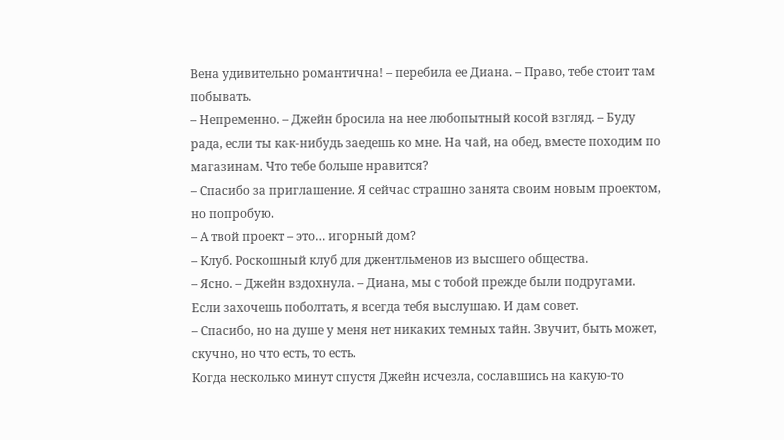Вена удивительно романтична! – перебила ее Диана. – Право, тебе стоит там побывать.
– Непременно. – Джейн бросила на нее любопытный косой взгляд. – Буду рада, если ты как-нибудь заедешь ко мне. На чай, на обед, вместе походим по магазинам. Что тебе больше нравится?
– Спасибо за приглашение. Я сейчас страшно занята своим новым проектом, но попробую.
– А твой проект – это… игорный дом?
– Клуб. Роскошный клуб для джентльменов из высшего общества.
– Ясно. – Джейн вздохнула. – Диана, мы с тобой прежде были подругами. Если захочешь поболтать, я всегда тебя выслушаю. И дам совет.
– Спасибо, но на душе у меня нет никаких темных тайн. Звучит, быть может, скучно, но что есть, то есть.
Когда несколько минут спустя Джейн исчезла, сославшись на какую-то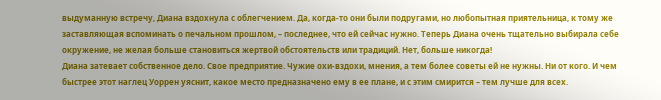выдуманную встречу, Диана вздохнула с облегчением. Да, когда-то они были подругами, но любопытная приятельница, к тому же заставляющая вспоминать о печальном прошлом, – последнее, что ей сейчас нужно. Теперь Диана очень тщательно выбирала себе окружение, не желая больше становиться жертвой обстоятельств или традиций. Нет, больше никогда!
Диана затевает собственное дело. Свое предприятие. Чужие охи-вздохи, мнения, а тем более советы ей не нужны. Ни от кого. И чем быстрее этот наглец Уоррен уяснит, какое место предназначено ему в ее плане, и с этим смирится – тем лучше для всех.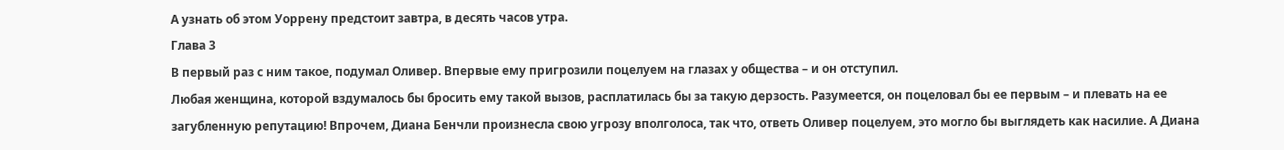А узнать об этом Уоррену предстоит завтра, в десять часов утра.
Глава 3
В первый раз с ним такое, подумал Оливер. Впервые ему пригрозили поцелуем на глазах у общества – и он отступил.
Любая женщина, которой вздумалось бы бросить ему такой вызов, расплатилась бы за такую дерзость. Разумеется, он поцеловал бы ее первым – и плевать на ее загубленную репутацию! Впрочем, Диана Бенчли произнесла свою угрозу вполголоса, так что, ответь Оливер поцелуем, это могло бы выглядеть как насилие. А Диана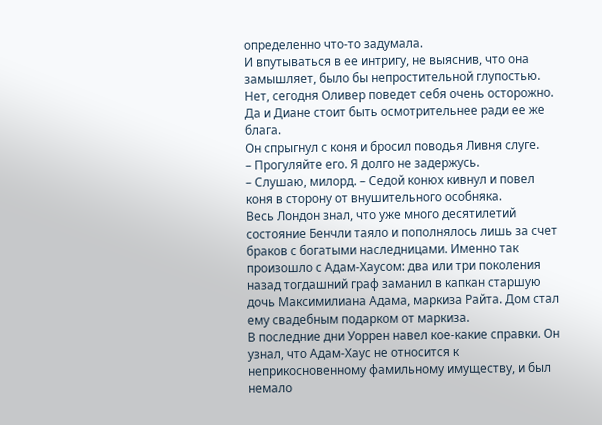определенно что-то задумала.
И впутываться в ее интригу, не выяснив, что она замышляет, было бы непростительной глупостью. Нет, сегодня Оливер поведет себя очень осторожно. Да и Диане стоит быть осмотрительнее ради ее же блага.
Он спрыгнул с коня и бросил поводья Ливня слуге.
– Прогуляйте его. Я долго не задержусь.
– Слушаю, милорд. – Седой конюх кивнул и повел коня в сторону от внушительного особняка.
Весь Лондон знал, что уже много десятилетий состояние Бенчли таяло и пополнялось лишь за счет браков с богатыми наследницами. Именно так произошло с Адам-Хаусом: два или три поколения назад тогдашний граф заманил в капкан старшую дочь Максимилиана Адама, маркиза Райта. Дом стал ему свадебным подарком от маркиза.
В последние дни Уоррен навел кое-какие справки. Он узнал, что Адам-Хаус не относится к неприкосновенному фамильному имуществу, и был немало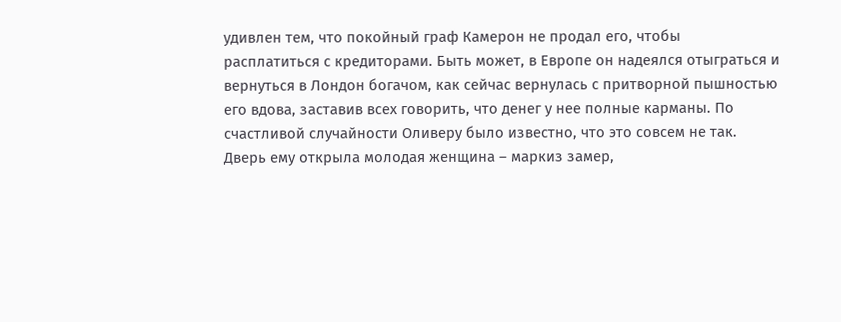удивлен тем, что покойный граф Камерон не продал его, чтобы расплатиться с кредиторами. Быть может, в Европе он надеялся отыграться и вернуться в Лондон богачом, как сейчас вернулась с притворной пышностью его вдова, заставив всех говорить, что денег у нее полные карманы. По счастливой случайности Оливеру было известно, что это совсем не так.
Дверь ему открыла молодая женщина – маркиз замер,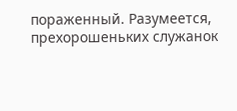пораженный. Разумеется, прехорошеньких служанок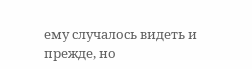ему случалось видеть и прежде, но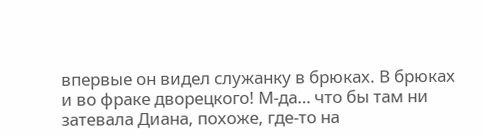впервые он видел служанку в брюках. В брюках и во фраке дворецкого! М-да… что бы там ни затевала Диана, похоже, где-то на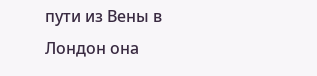пути из Вены в Лондон она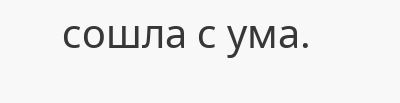сошла с ума.